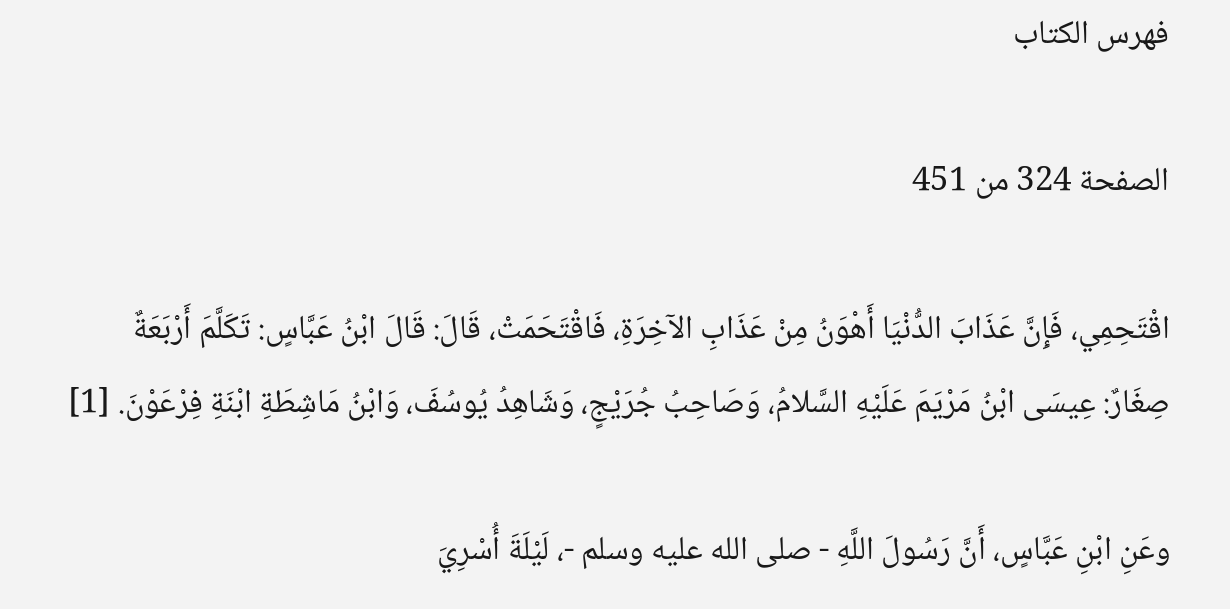فهرس الكتاب

الصفحة 324 من 451

اقْتَحِمِي، فَإِنَّ عَذَابَ الدُّنْيَا أَهْوَنُ مِنْ عَذَابِ الآخِرَةِ، فَاقْتَحَمَتْ، قَالَ: قَالَ ابْنُ عَبَّاسٍ: تَكَلَّمَ أَرْبَعَةٌ صِغَارٌ: عِيسَى ابْنُ مَرْيَمَ عَلَيْهِ السَّلامُ، وَصَاحِبُ جُرَيْجٍ، وَشَاهِدُ يُوسُفَ، وَابْنُ مَاشِطَةِ ابْنَةِ فِرْعَوْنَ. [1]

وعَنِ ابْنِ عَبَّاسٍ، أَنَّ رَسُولَ اللَّهِ - صلى الله عليه وسلم -، لَيْلَةَ أُسْرِيَ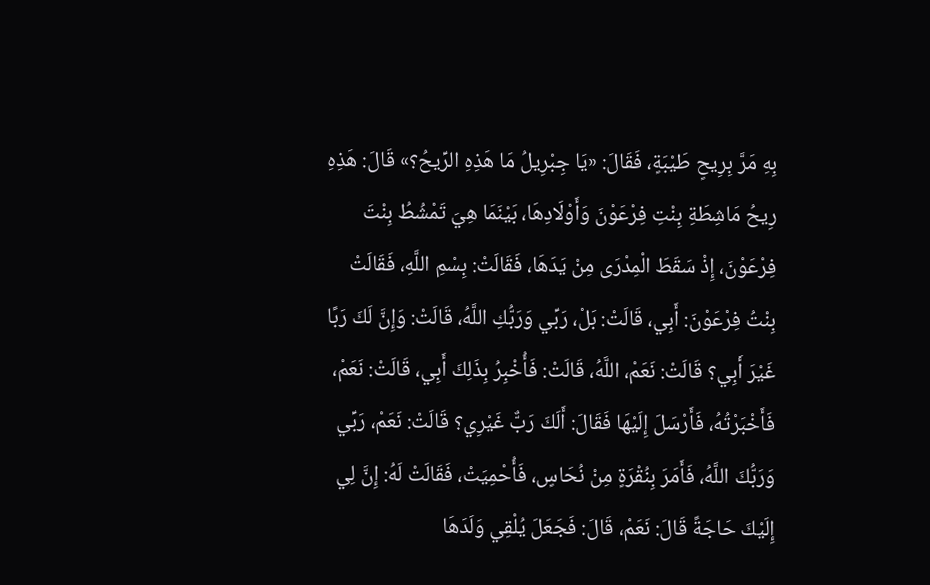بِهِ مَرَّ بِرِيحٍ طَيْبَةٍ، فَقَالَ: «يَا جِبْرِيلُ مَا هَذِهِ الرِّيحُ؟» قَالَ: هَذِهِ رِيحُ مَاشِطَةِ بِنْتِ فِرْعَوْنَ وَأَوْلَادِهَا، بَيْنَمَا هِيَ تَمْشُطُ بِنْتَ فِرْعَوْنَ، إِذْ سَقَطَ الْمِدْرَى مِنْ يَدَهَا، فَقَالَتْ: بِسْمِ اللَّهِ، فَقَالَتْ بِنْتُ فِرْعَوْنَ: أَبِي، قَالَتْ: بَلْ، رَبِّي وَرَبُّكِ اللَّهُ، قَالَتْ: وَإِنَّ لَكَ رَبًا غَيْرَ أَبِي؟ قَالَتْ: نَعَمْ، اللَّهُ، قَالَتْ: فَأُخْبِرُ بِذَلِكَ أَبِي، قَالَتْ: نَعَمْ، فَأَخْبَرْتُهُ، فَأَرْسَلَ إِلَيْهَا فَقَالَ: أَلَكَ رَبٌّ غَيْرِي؟ قَالَتْ: نَعَمْ، رَبِّي وَرَبُّكَ اللَّهُ، فَأَمَرَ بِنُقْرَةٍ مِنْ نُحَاسٍ، فَأُحْمِيَتْ، فَقَالَتْ لَهُ: إِنَّ لِي إِلَيْكَ حَاجَةً قَالَ: نَعَمْ، قَالَ: فَجَعَلَ يُلْقِي وَلَدَهَا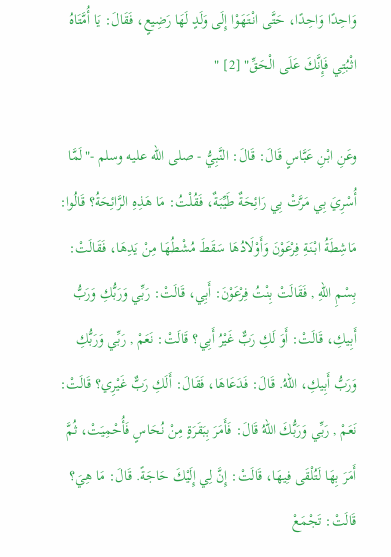وَاحِدًا وَاحِدًا، حَتَّى انْتَهَوْا إِلَى وَلَدٍ لَهَا رَضِيعٍ، فَقَالَ: يَا أُمَّتَاهُ اثْبُتِي فَإِنَّكَ عَلَى الْحَقِّ" [2] "

وعَنِ ابْنِ عَبَّاسٍ قَالَ: قَالَ: النَّبِيُّ - صلى الله عليه وسلم -"لَمَّا أُسْرِيَ بِي مَرَّتْ بِي رَائِحَةٌ طَيِّبَةٌ، فَقُلْتُ: مَا هَذِهِ الرَّائِحَةُ؟ قَالُوا: مَاشِطَةُ ابْنَةِ فِرْعَوْنَ وَأَوْلَادُهَا سَقَطَ مُشْطُهَا مِنْ يَدِهَا، فَقَالَتْ: بِسْمِ اللهِ , فَقَالَتْ بِنْتُ فِرْعَوْنَ: أَبِي، قَالَتْ: رَبِّي وَرَبُّكِ وَرَبُّ أَبِيكِ، قَالَتْ: أَوَ لَكِ رَبٌّ غَيْرُ أَبِي؟ قَالَتْ: نَعَمْ , رَبِّي وَرَبُّكِ وَرَبُّ أَبِيكِ، اللهُ. قَالَ: فَدَعَاهَا، فَقَالَ: أَلَكِ رَبٌّ غَيْرِي؟ قَالَتْ: نَعَمْ , رَبِّي وَرَبُّكَ اللهُ قَالَ: فَأَمَرَ بِبَقَرَةٍ مِنْ نُحَاسٍ فَأُحْمِيَتْ، ثُمَّ أَمَرَ بِهَا لَتُلْقَى فِيهَا، قَالَتْ: إِنَّ لِي إِلَيْكَ حَاجَةً. قَالَ: مَا هِيَ؟ قَالَتْ: تَجْمَعْ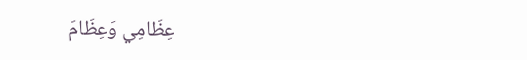عِظَامِي وَعِظَامَ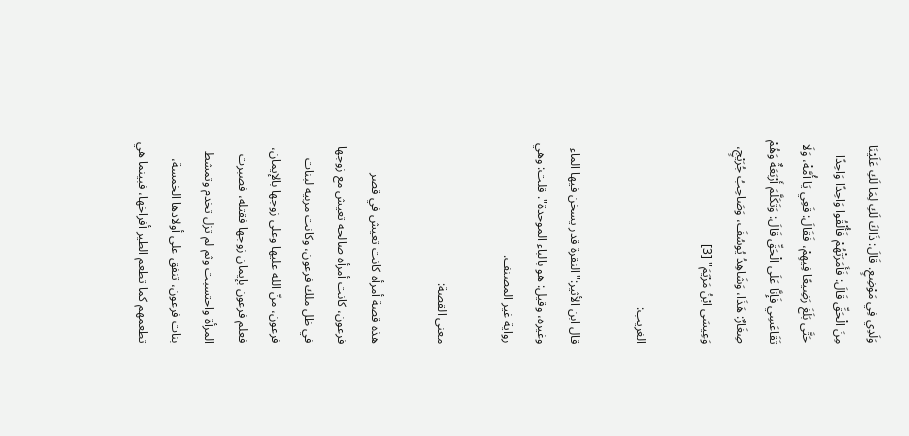وَلَدِي فِي مَوْضِعٍ. قَالَ: ذَاكَ لَكِ لِمَا لَكِ عَلَيْنَا مِنَ الْحَقِّ قَالَ: فَأَمَرَتْهُمْ فَأُلْقُوا وَاحِدًا وَاحِدًا حَتَّى بَلَغَ رَضِيعًا فِيهِمْ، فَقَالَ: قَعِي يَا أُمَّهْ، وَلَا تَقَاعَسِي فَإِنَّا عَلَى الْحَقِّ قَالَ: وَتَكَلَّمَ أَرْبَعَةٌ وَهُمْ صِغَارٌ: هَذَا، وَشَاهِدُ يُوسُفَ، وَصَاحِبُ جُرَيْجٍ، وَعِيسَى ابْنُ مَرْيَمَ" [3]

الغريب:

قال ابن الأثير:"النقرة قدر يسخن فيها الماء وغيره، وقيل: هو بالباء الموحدة". قلت: وهي رواية غير المصنف.

معنى القصة:

هذه قصة أمرأه كانت تعيش في قصر فرعون، كانت أمرأه صالحه تعيش مع زوجها في ظل ملك فرعون، وكانت مربيه لبنات فرعون، منّ الله عليها وعلى زوجها بالإيمان، فعلم فرعون بإيمان زوجها فقتله، فصبرت المرأة واحتسبت وثم لم تزل تخدم وتمشط بنات فرعون، تنفق على أولادها الخمسة، تطعمهم كما تطعم الطير أفراخها، فبينما هي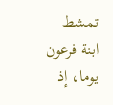تمشط ابنة فرعون يوما، إذ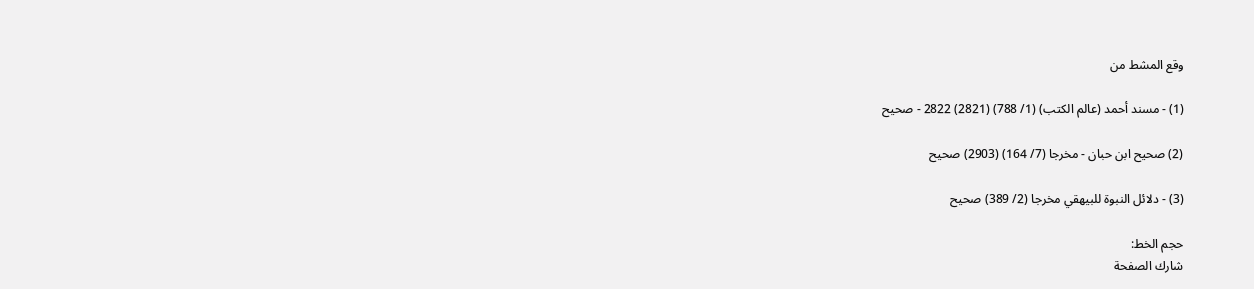وقع المشط من

(1) - مسند أحمد (عالم الكتب) (1/ 788) (2821) 2822 - صحيح

(2) صحيح ابن حبان - مخرجا (7/ 164) (2903) صحيح

(3) - دلائل النبوة للبيهقي مخرجا (2/ 389) صحيح

حجم الخط:
شارك الصفحة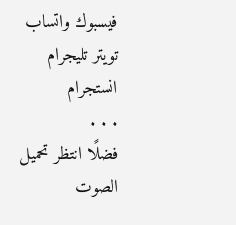فيسبوك واتساب تويتر تليجرام انستجرام
. . .
فضلًا انتظر تحميل الصوت